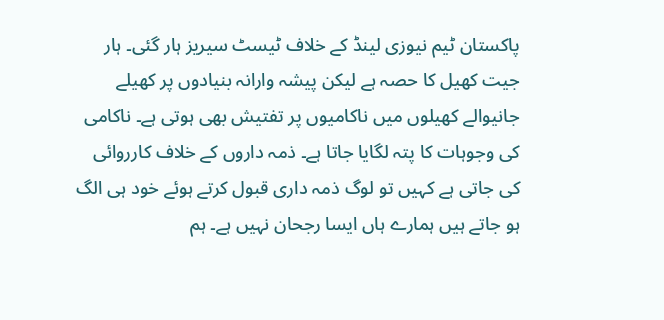پاکستان ٹیم نیوزی لینڈ کے خلاف ٹیسٹ سیریز ہار گئی۔ ہار جیت کھیل کا حصہ ہے لیکن پیشہ وارانہ بنیادوں پر کھیلے جانیوالے کھیلوں میں ناکامیوں پر تفتیش بھی ہوتی ہے۔ ناکامی کی وجوہات کا پتہ لگایا جاتا ہے۔ ذمہ داروں کے خلاف کارروائی کی جاتی ہے کہیں تو لوگ ذمہ داری قبول کرتے ہوئے خود ہی الگ ہو جاتے ہیں ہمارے ہاں ایسا رجحان نہیں ہے۔ ہم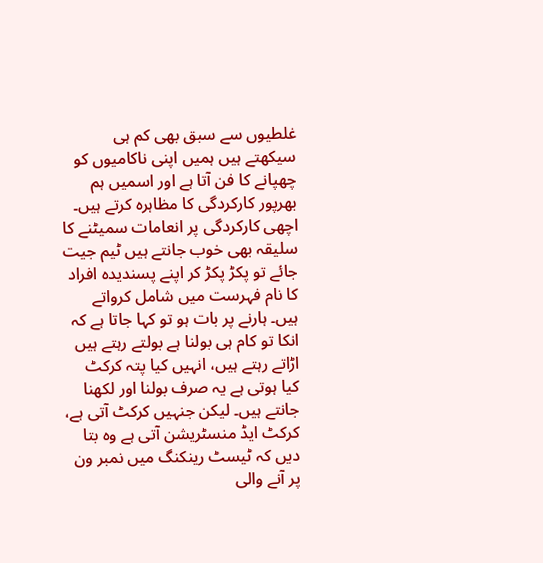غلطیوں سے سبق بھی کم ہی سیکھتے ہیں ہمیں اپنی ناکامیوں کو چھپانے کا فن آتا ہے اور اسمیں ہم بھرپور کارکردگی کا مظاہرہ کرتے ہیں۔ اچھی کارکردگی پر انعامات سمیٹنے کا سلیقہ بھی خوب جانتے ہیں ٹیم جیت جائے تو پکڑ پکڑ کر اپنے پسندیدہ افراد کا نام فہرست میں شامل کرواتے ہیں۔ ہارنے پر بات ہو تو کہا جاتا ہے کہ انکا تو کام ہی بولنا ہے بولتے رہتے ہیں اڑاتے رہتے ہیں، انہیں کیا پتہ کرکٹ کیا ہوتی ہے یہ صرف بولنا اور لکھنا جانتے ہیں۔ لیکن جنہیں کرکٹ آتی ہے، کرکٹ ایڈ منسٹریشن آتی ہے وہ بتا دیں کہ ٹیسٹ رینکنگ میں نمبر ون پر آنے والی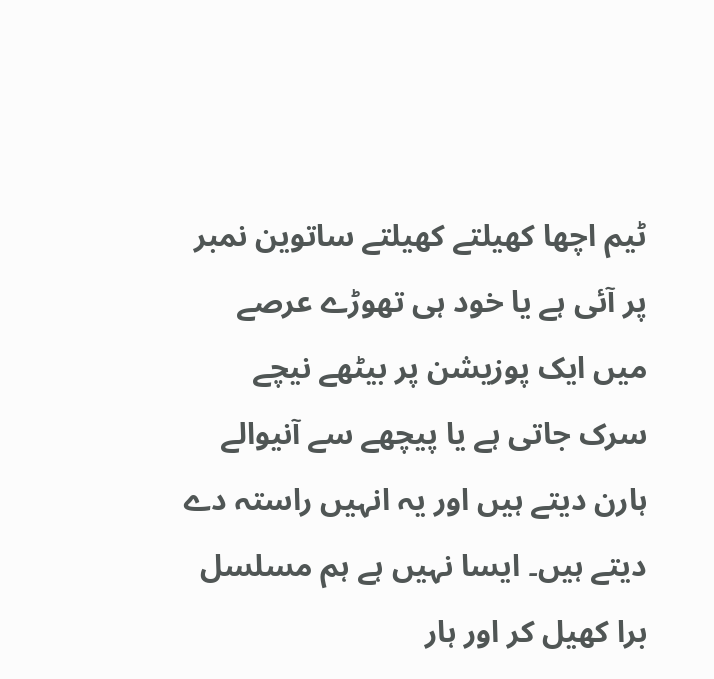ٹیم اچھا کھیلتے کھیلتے ساتوین نمبر پر آئی ہے یا خود ہی تھوڑے عرصے میں ایک پوزیشن پر بیٹھے نیچے سرک جاتی ہے یا پیچھے سے آنیوالے ہارن دیتے ہیں اور یہ انہیں راستہ دے دیتے ہیں۔ ایسا نہیں ہے ہم مسلسل برا کھیل کر اور ہار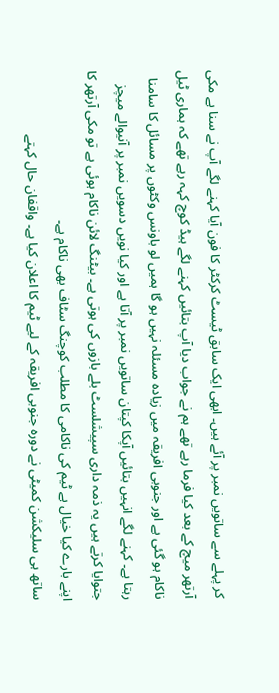کر پہلے سے ساتویں نمبر پر آئے ہیں۔ ابھی ایک سابق ٹیسٹ کرکٹر کا فون آیا کہنے لگے آپ نے سنا ہے مکی آرتھر میچ کے بعد کیا فرما رہے تھے ہم نے جواب دیا آپ بتائیں کہنے لگے ہیڈ کوچ کہہ رہے تھے کہ ہماری ٹیل ناکام ہو گئی ہے اور جنوبی افریقہ میں زیادہ مسئلہ نہیں ہو گا ہمیں لو باونس وکٹوں پر مسائل کا سامنا رہتا ہے۔ کہنے لگے انہیں بتائیں آپکا کپتان ساتویں نمبر پر آتا ہے اور کیا نویں دسویں نمبر پر آنیوالے میچز جتوایا کرتے ہیں یہ ذمہ داری سپیشلسٹ بلے بازوں کی ہوتی ہے۔ بیٹنگ لائن ناکام ہوئی ہے تو مکی آرتھر کا اپنے بارے کیا خیال ہے ٹیم کی ناکامی کا مطلب کوچنگ سٹاف بھی ناکام ہے۔
ساتھ ہی سلیکشن کمیٹی نے دورہ جنوبی افریقہ کے لیے ٹیم کا اعلان کیا ہے۔ واقفان حال کہتے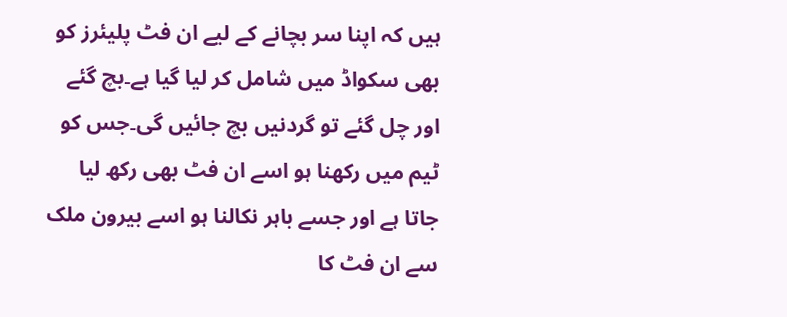ہیں کہ اپنا سر بچانے کے لیے ان فٹ پلیئرز کو بھی سکواڈ میں شامل کر لیا گیا ہے۔بچ گئے اور چل گئے تو گردنیں بچ جائیں گی۔جس کو ٹیم میں رکھنا ہو اسے ان فٹ بھی رکھ لیا جاتا ہے اور جسے باہر نکالنا ہو اسے بیرون ملک سے ان فٹ کا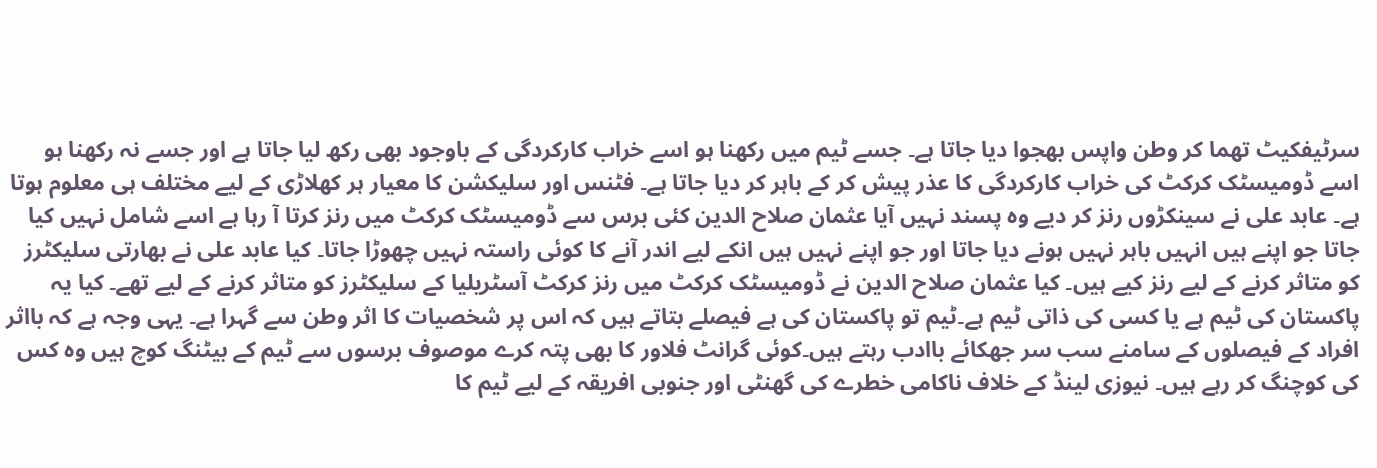سرٹیفکیٹ تھما کر وطن واپس بھجوا دیا جاتا ہے۔ جسے ٹیم میں رکھنا ہو اسے خراب کارکردگی کے باوجود بھی رکھ لیا جاتا ہے اور جسے نہ رکھنا ہو اسے ڈومیسٹک کرکٹ کی خراب کارکردگی کا عذر پیش کر کے باہر کر دیا جاتا ہے۔ فٹنس اور سلیکشن کا معیار ہر کھلاڑی کے لیے مختلف ہی معلوم ہوتا ہے۔ عابد علی نے سینکڑوں رنز کر دیے وہ پسند نہیں آیا عثمان صلاح الدین کئی برس سے ڈومیسٹک کرکٹ میں رنز کرتا آ رہا ہے اسے شامل نہیں کیا جاتا جو اپنے ہیں انہیں باہر نہیں ہونے دیا جاتا اور جو اپنے نہیں ہیں انکے لیے اندر آنے کا کوئی راستہ نہیں چھوڑا جاتا۔ کیا عابد علی نے بھارتی سلیکٹرز کو متاثر کرنے کے لیے رنز کیے ہیں۔ کیا عثمان صلاح الدین نے ڈومیسٹک کرکٹ میں رنز کرکٹ آسٹریلیا کے سلیکٹرز کو متاثر کرنے کے لیے تھے۔ کیا یہ پاکستان کی ٹیم ہے یا کسی کی ذاتی ٹیم ہے۔ٹیم تو پاکستان کی ہے فیصلے بتاتے ہیں کہ اس پر شخصیات کا اثر وطن سے گہرا ہے۔ یہی وجہ ہے کہ بااثر افراد کے فیصلوں کے سامنے سب سر جھکائے باادب رہتے ہیں۔کوئی گرانٹ فلاور کا بھی پتہ کرے موصوف برسوں سے ٹیم کے بیٹنگ کوچ ہیں وہ کس کی کوچنگ کر رہے ہیں۔ نیوزی لینڈ کے خلاف ناکامی خطرے کی گھنٹی اور جنوبی افریقہ کے لیے ٹیم کا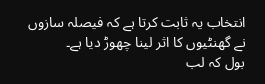انتخاب یہ ثابت کرتا ہے کہ فیصلہ سازوں نے گھنٹیوں کا اثر لینا چھوڑ دیا ہے۔
بول کہ لب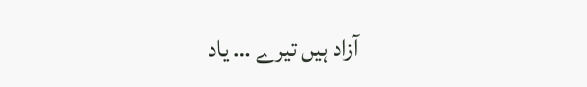آزاد ہیں تیرے … یاد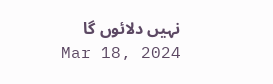نہیں دلائوں گا
Mar 18, 2024